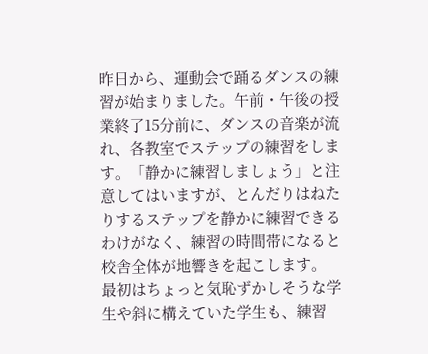昨日から、運動会で踊るダンスの練習が始まりました。午前・午後の授業終了15分前に、ダンスの音楽が流れ、各教室でステップの練習をします。「静かに練習しましょう」と注意してはいますが、とんだりはねたりするステップを静かに練習できるわけがなく、練習の時間帯になると校舎全体が地響きを起こします。
最初はちょっと気恥ずかしそうな学生や斜に構えていた学生も、練習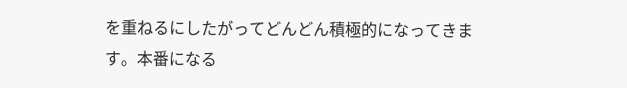を重ねるにしたがってどんどん積極的になってきます。本番になる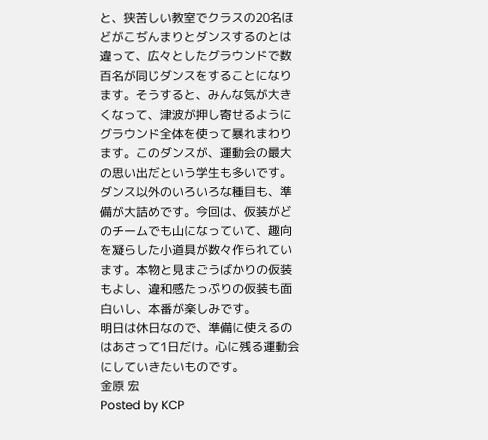と、狭苦しい教室でクラスの20名ほどがこぢんまりとダンスするのとは違って、広々としたグラウンドで数百名が同じダンスをすることになります。そうすると、みんな気が大きくなって、津波が押し寄せるようにグラウンド全体を使って暴れまわります。このダンスが、運動会の最大の思い出だという学生も多いです。
ダンス以外のいろいろな種目も、準備が大詰めです。今回は、仮装がどのチームでも山になっていて、趣向を凝らした小道具が数々作られています。本物と見まごうばかりの仮装もよし、違和感たっぷりの仮装も面白いし、本番が楽しみです。
明日は休日なので、準備に使えるのはあさって1日だけ。心に残る運動会にしていきたいものです。
金原 宏
Posted by KCP